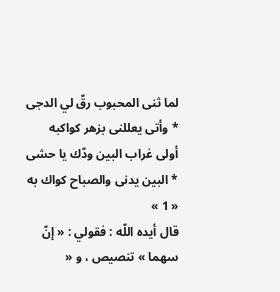لما ثنى المحبوب رقّ لي الدجى * وأتى يعللنى بزهر كواكبه
أولى غراب البين ودّك يا حشى * البين يدنى والصباح كواك به « 1 »
قال أيده اللّه : فقولي : « إنّ سهما » تنصيص ، و «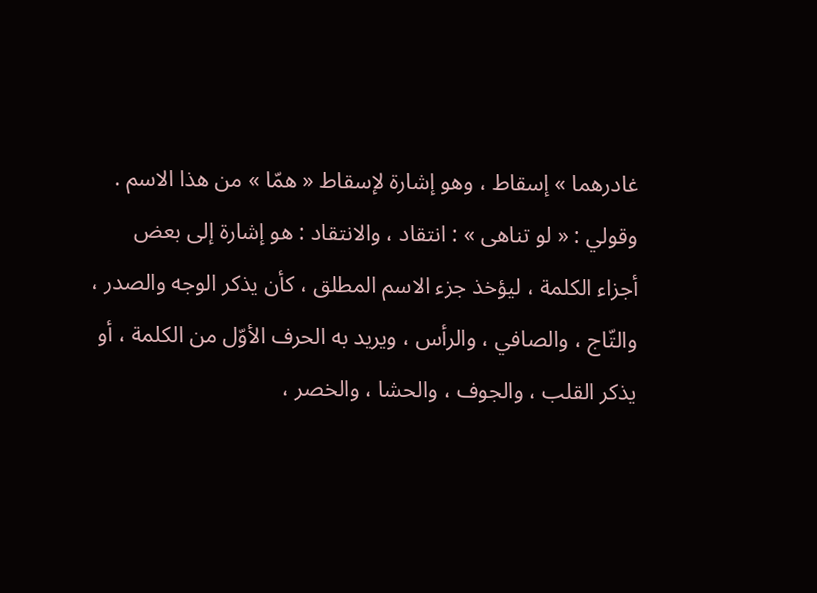غادرهما » إسقاط ، وهو إشارة لإسقاط « همّا » من هذا الاسم .
وقولي : « لو تناهى » : انتقاد ، والانتقاد : هو إشارة إلى بعض أجزاء الكلمة ، ليؤخذ جزء الاسم المطلق ، كأن يذكر الوجه والصدر ، والتّاج ، والصافي ، والرأس ، ويريد به الحرف الأوّل من الكلمة ، أو يذكر القلب ، والجوف ، والحشا ، والخصر ،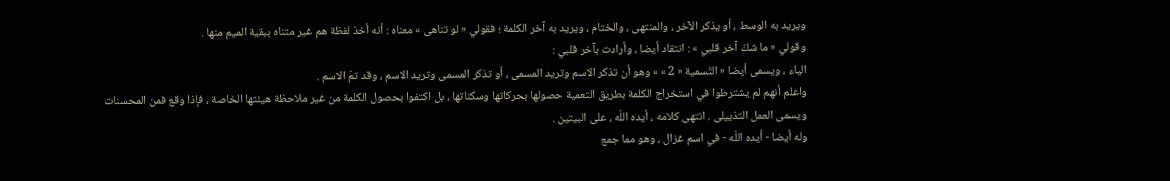ويريد به الوسط ، أو يذكر الآخر ، والمنتهى ، والختام ، ويريد به آخر الكلمة ؛ فقولي « لو تناهى » معناه : أنه أخذ لفظة هم غير متناه ببقية الميم منها .
وقولي « ما شكّ آخر قلبي » : انتقاد أيضا ، وأرادت بآخر قلبي :
الياء ، ويسمى أيضا « التّسمية « 2 » » وهو أن تذكر الاسم وتريد المسمى ، أو تذكر المسمى وتريد الاسم ، وقد تمّ الاسم .
واعلم أنهم لم يشترطوا في استخراج الكلمة بطريق التعمية حصولها بحركاتها وسكناتها ، بل اكتفوا بحصول الكلمة من غير ملاحظة هيئتها الخاصة ، فإذا وقع فمن المحسنات ويسمى العمل التذييلى . انتهى كلامه ، أيده اللّه ، على البيتين .
وله أيضا - أيده اللّه - في اسم غزال ، وهو مما جمع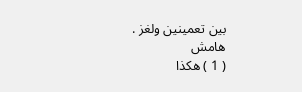بين تعمينين ولغز .
هامش
( 1 ) هكذا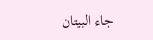جاء البيتان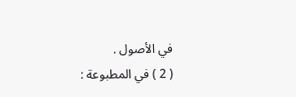في الأصول .
( 2 ) في المطبوعة :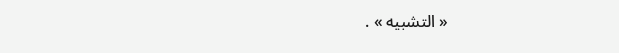« التشبيه » .